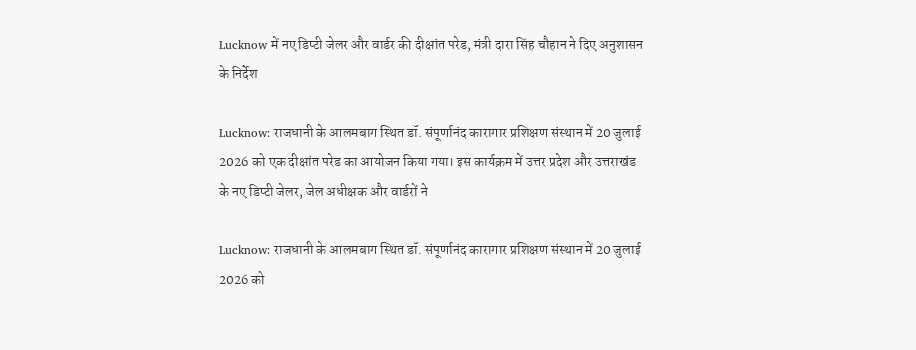Lucknow में नए डिप्टी जेलर और वार्डर की दीक्षांत परेड, मंत्री दारा सिंह चौहान ने दिए अनुशासन के निर्देश

Lucknow: राजधानी के आलमबाग स्थित डॉ. संपूर्णानंद कारागार प्रशिक्षण संस्थान में 20 जुलाई 2026 को एक दीक्षांत परेड का आयोजन किया गया। इस कार्यक्रम में उत्तर प्रदेश और उत्तराखंड के नए डिप्टी जेलर, जेल अधीक्षक और वार्डरों ने

Lucknow: राजधानी के आलमबाग स्थित डॉ. संपूर्णानंद कारागार प्रशिक्षण संस्थान में 20 जुलाई 2026 को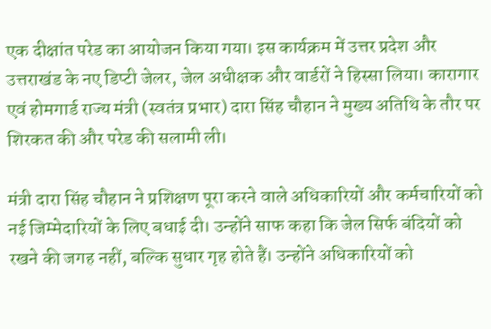एक दीक्षांत परेड का आयोजन किया गया। इस कार्यक्रम में उत्तर प्रदेश और उत्तराखंड के नए डिप्टी जेलर, जेल अधीक्षक और वार्डरों ने हिस्सा लिया। कारागार एवं होमगार्ड राज्य मंत्री (स्वतंत्र प्रभार) दारा सिंह चौहान ने मुख्य अतिथि के तौर पर शिरकत की और परेड की सलामी ली।

मंत्री दारा सिंह चौहान ने प्रशिक्षण पूरा करने वाले अधिकारियों और कर्मचारियों को नई जिम्मेदारियों के लिए बधाई दी। उन्होंने साफ कहा कि जेल सिर्फ बंदियों को रखने की जगह नहीं, बल्कि सुधार गृह होते हैं। उन्होंने अधिकारियों को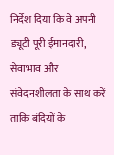निर्देश दिया कि वे अपनी ड्यूटी पूरी ईमानदारी, सेवाभाव और संवेदनशीलता के साथ करें ताकि बंदियों के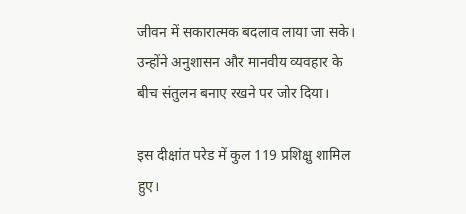जीवन में सकारात्मक बदलाव लाया जा सके। उन्होंने अनुशासन और मानवीय व्यवहार के बीच संतुलन बनाए रखने पर जोर दिया।

इस दीक्षांत परेड में कुल 119 प्रशिक्षु शामिल हुए।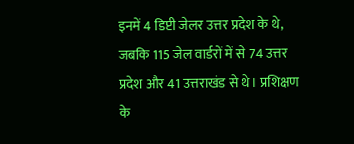इनमें 4 डिप्टी जेलर उत्तर प्रदेश के थे, जबकि 115 जेल वार्डरों में से 74 उत्तर प्रदेश और 41 उत्तराखंड से थे। प्रशिक्षण के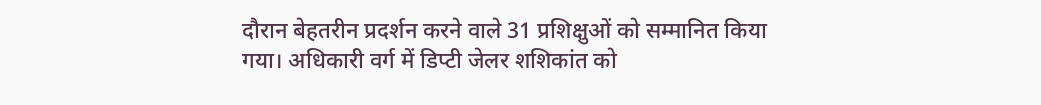दौरान बेहतरीन प्रदर्शन करने वाले 31 प्रशिक्षुओं को सम्मानित किया गया। अधिकारी वर्ग में डिप्टी जेलर शशिकांत को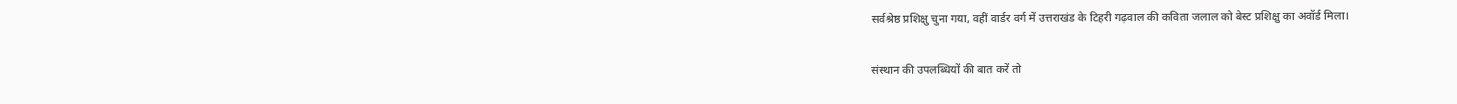सर्वश्रेष्ठ प्रशिक्षु चुना गया, वहीं वार्डर वर्ग में उत्तराखंड के टिहरी गढ़वाल की कविता जलाल को बेस्ट प्रशिक्षु का अवॉर्ड मिला।

संस्थान की उपलब्धियों की बात करें तो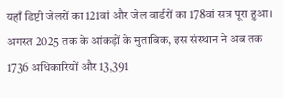यहाँ डिप्टी जेलरों का 121वां और जेल वार्डरों का 178वां सत्र पूरा हुआ। अगस्त 2025 तक के आंकड़ों के मुताबिक, इस संस्थान ने अब तक 1736 अधिकारियों और 13,391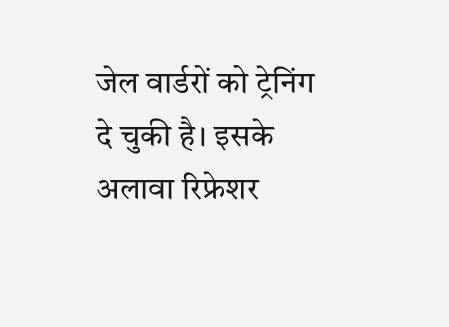जेल वार्डरों को ट्रेनिंग दे चुकी है। इसके अलावा रिफ्रेशर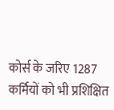कोर्स के जरिए 1287 कर्मियों को भी प्रशिक्षित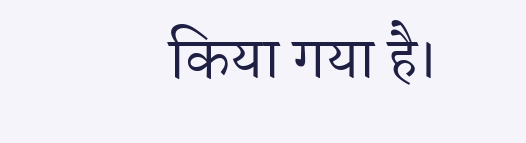किया गया है।